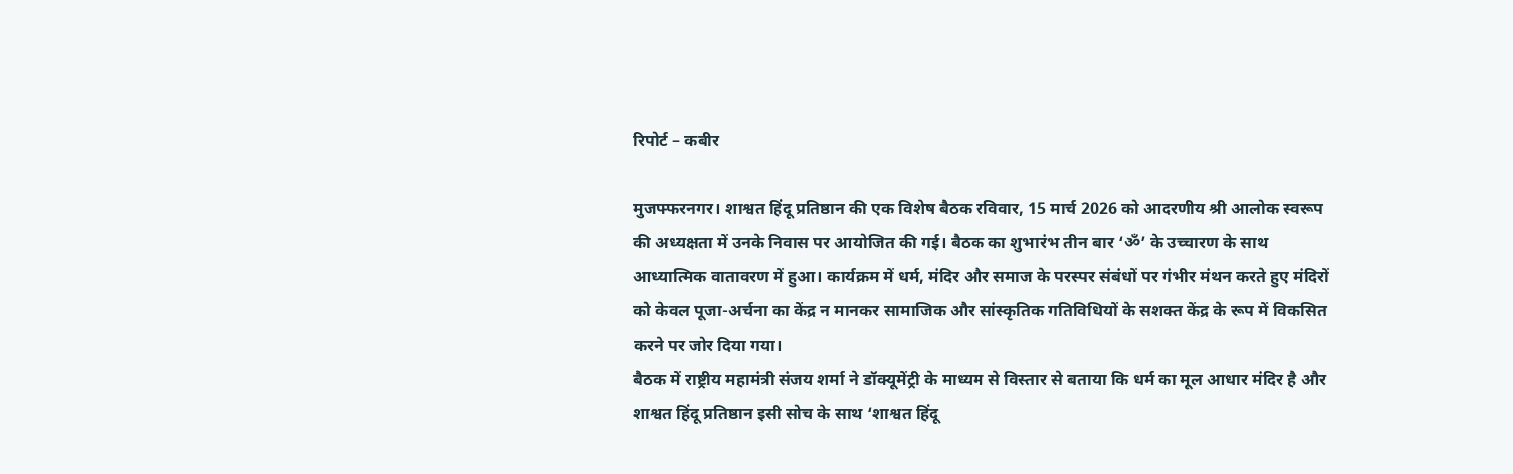रिपोर्ट – कबीर

मुजफ्फरनगर। शाश्वत हिंदू प्रतिष्ठान की एक विशेष बैठक रविवार, 15 मार्च 2026 को आदरणीय श्री आलोक स्वरूप की अध्यक्षता में उनके निवास पर आयोजित की गई। बैठक का शुभारंभ तीन बार ‘ॐ’ के उच्चारण के साथ आध्यात्मिक वातावरण में हुआ। कार्यक्रम में धर्म, मंदिर और समाज के परस्पर संबंधों पर गंभीर मंथन करते हुए मंदिरों को केवल पूजा-अर्चना का केंद्र न मानकर सामाजिक और सांस्कृतिक गतिविधियों के सशक्त केंद्र के रूप में विकसित करने पर जोर दिया गया।
बैठक में राष्ट्रीय महामंत्री संजय शर्मा ने डॉक्यूमेंट्री के माध्यम से विस्तार से बताया कि धर्म का मूल आधार मंदिर है और शाश्वत हिंदू प्रतिष्ठान इसी सोच के साथ ‘शाश्वत हिंदू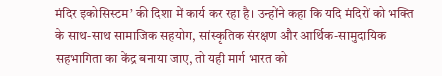मंदिर इकोसिस्टम’ की दिशा में कार्य कर रहा है। उन्होंने कहा कि यदि मंदिरों को भक्ति के साथ-साथ सामाजिक सहयोग, सांस्कृतिक संरक्षण और आर्थिक-सामुदायिक सहभागिता का केंद्र बनाया जाए, तो यही मार्ग भारत को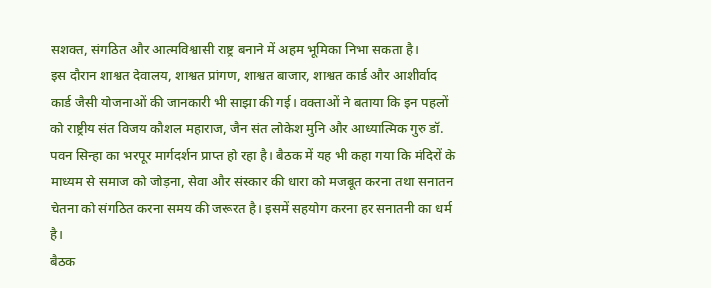सशक्त, संगठित और आत्मविश्वासी राष्ट्र बनाने में अहम भूमिका निभा सकता है।
इस दौरान शाश्वत देवालय, शाश्वत प्रांगण, शाश्वत बाजार, शाश्वत कार्ड और आशीर्वाद कार्ड जैसी योजनाओं की जानकारी भी साझा की गई। वक्ताओं ने बताया कि इन पहलों को राष्ट्रीय संत विजय कौशल महाराज, जैन संत लोकेश मुनि और आध्यात्मिक गुरु डॉ. पवन सिन्हा का भरपूर मार्गदर्शन प्राप्त हो रहा है। बैठक में यह भी कहा गया कि मंदिरों के माध्यम से समाज को जोड़ना, सेवा और संस्कार की धारा को मजबूत करना तथा सनातन चेतना को संगठित करना समय की जरूरत है। इसमें सहयोग करना हर सनातनी का धर्म है।
बैठक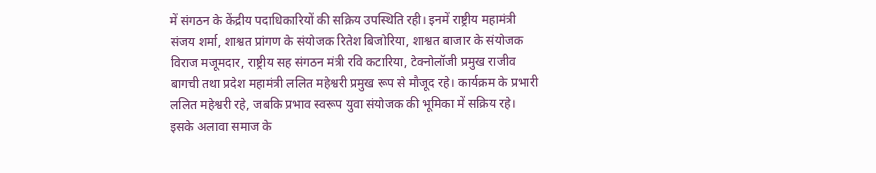में संगठन के केंद्रीय पदाधिकारियों की सक्रिय उपस्थिति रही। इनमें राष्ट्रीय महामंत्री संजय शर्मा, शाश्वत प्रांगण के संयोजक रितेश बिजोरिया, शाश्वत बाजार के संयोजक विराज मजूमदार, राष्ट्रीय सह संगठन मंत्री रवि कटारिया, टेक्नोलॉजी प्रमुख राजीव बागची तथा प्रदेश महामंत्री ललित महेश्वरी प्रमुख रूप से मौजूद रहे। कार्यक्रम के प्रभारी ललित महेश्वरी रहे, जबकि प्रभाव स्वरूप युवा संयोजक की भूमिका में सक्रिय रहे।
इसके अलावा समाज के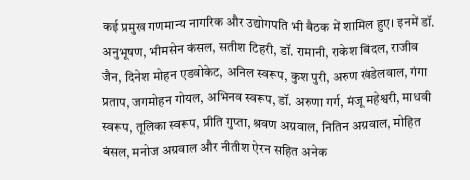कई प्रमुख गणमान्य नागरिक और उद्योगपति भी बैठक में शामिल हुए। इनमें डॉ. अनुभूषण, भीमसेन कंसल, सतीश टिहरी, डॉ. रामानी, राकेश बिंदल, राजीव जैन, दिनेश मोहन एडवोकेट, अनिल स्वरूप, कुश पुरी, अरुण खंडेलवाल, गंगा प्रताप, जगमोहन गोयल, अभिनव स्वरूप, डॉ. अरुणा गर्ग, मंजू महेश्वरी, माधवी स्वरूप, तूलिका स्वरूप, प्रीति गुप्ता, श्रवण अग्रवाल, नितिन अग्रवाल, मोहित बंसल, मनोज अग्रवाल और नीतीश ऐरन सहित अनेक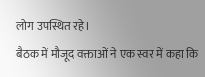लोग उपस्थित रहे।
बैठक में मौजूद वक्ताओं ने एक स्वर में कहा कि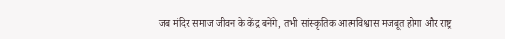जब मंदिर समाज जीवन के केंद्र बनेंगे, तभी सांस्कृतिक आत्मविश्वास मजबूत होगा और राष्ट्र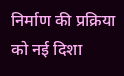निर्माण की प्रक्रिया को नई दिशा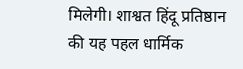मिलेगी। शाश्वत हिंदू प्रतिष्ठान की यह पहल धार्मिक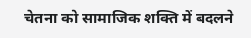चेतना को सामाजिक शक्ति में बदलने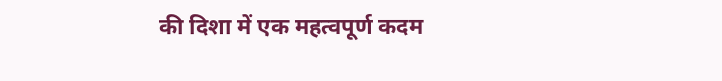की दिशा में एक महत्वपूर्ण कदम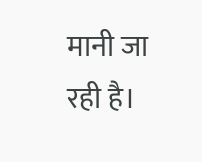मानी जा रही है।